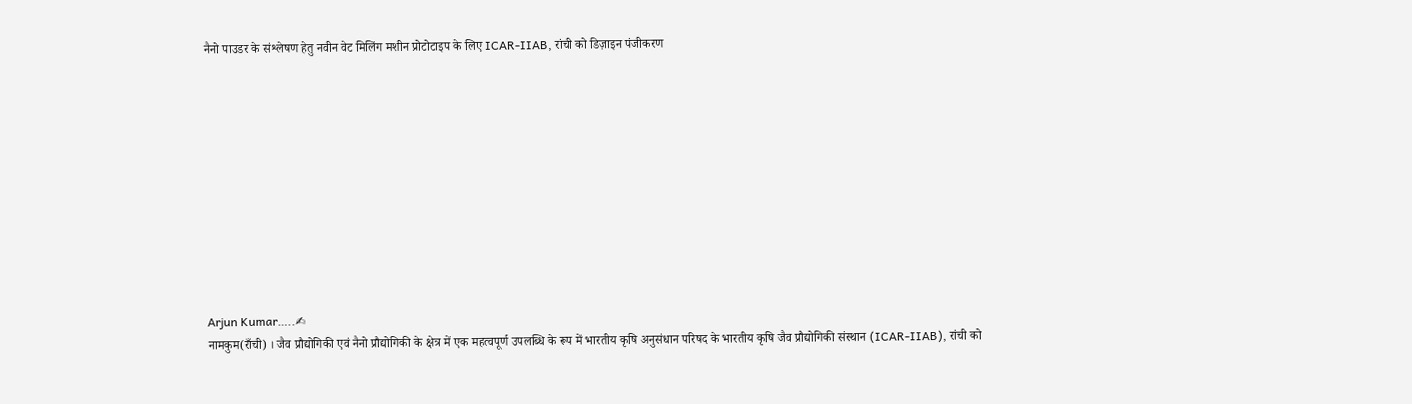नैनो पाउडर के संश्लेषण हेतु नवीन वेट मिलिंग मशीन प्रोटोटाइप के लिए ICAR-IIAB, रांची को डिज़ाइन पंजीकरण











Arjun Kumar…..✍
नामकुम(राँची) । जैव प्रौद्योगिकी एवं नैनो प्रौद्योगिकी के क्षेत्र में एक महत्वपूर्ण उपलब्धि के रूप में भारतीय कृषि अनुसंधान परिषद के भारतीय कृषि जैव प्रौद्योगिकी संस्थान (ICAR-IIAB), रांची को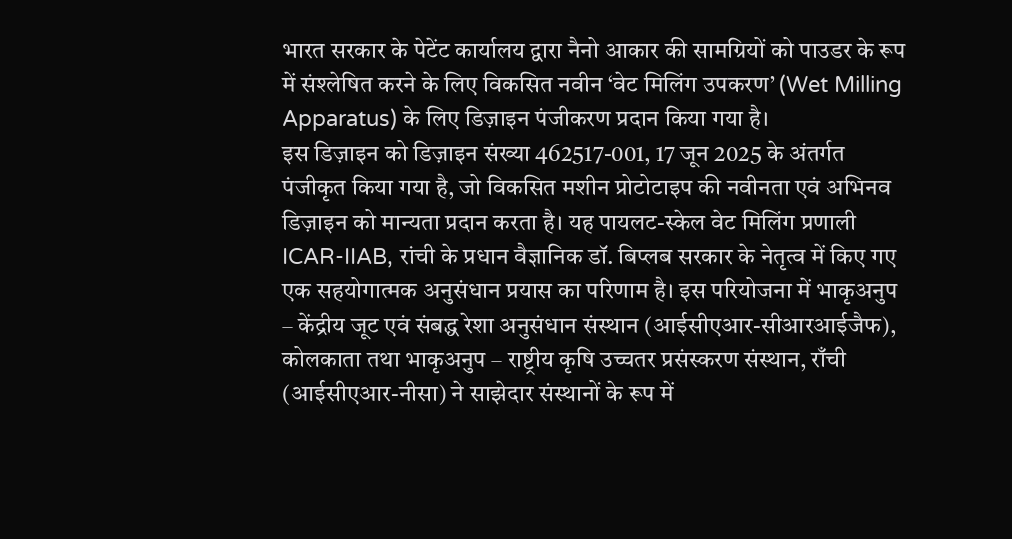भारत सरकार के पेटेंट कार्यालय द्वारा नैनो आकार की सामग्रियों को पाउडर के रूप में संश्लेषित करने के लिए विकसित नवीन ‘वेट मिलिंग उपकरण’ (Wet Milling Apparatus) के लिए डिज़ाइन पंजीकरण प्रदान किया गया है।
इस डिज़ाइन को डिज़ाइन संख्या 462517-001, 17 जून 2025 के अंतर्गत पंजीकृत किया गया है, जो विकसित मशीन प्रोटोटाइप की नवीनता एवं अभिनव डिज़ाइन को मान्यता प्रदान करता है। यह पायलट-स्केल वेट मिलिंग प्रणाली ICAR-IIAB, रांची के प्रधान वैज्ञानिक डॉ. बिप्लब सरकार के नेतृत्व में किए गए एक सहयोगात्मक अनुसंधान प्रयास का परिणाम है। इस परियोजना में भाकृअनुप – केंद्रीय जूट एवं संबद्ध रेशा अनुसंधान संस्थान (आईसीएआर-सीआरआईजैफ), कोलकाता तथा भाकृअनुप – राष्ट्रीय कृषि उच्चतर प्रसंस्करण संस्थान, राँची (आईसीएआर-नीसा) ने साझेदार संस्थानों के रूप में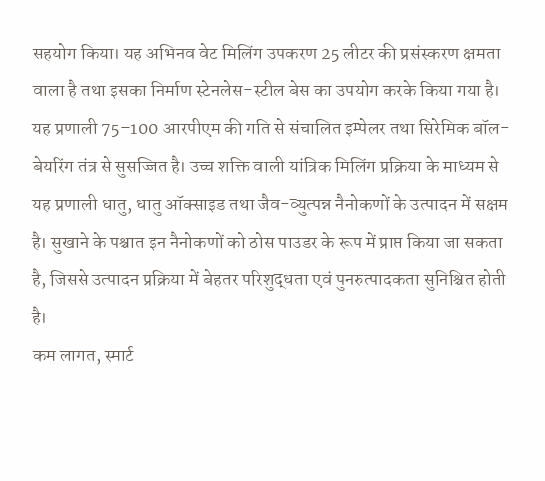सहयोग किया। यह अभिनव वेट मिलिंग उपकरण 25 लीटर की प्रसंस्करण क्षमता वाला है तथा इसका निर्माण स्टेनलेस-स्टील बेस का उपयोग करके किया गया है। यह प्रणाली 75–100 आरपीएम की गति से संचालित इम्पेलर तथा सिरेमिक बॉल-बेयरिंग तंत्र से सुसज्जित है। उच्च शक्ति वाली यांत्रिक मिलिंग प्रक्रिया के माध्यम से यह प्रणाली धातु, धातु ऑक्साइड तथा जैव-व्युत्पन्न नैनोकणों के उत्पादन में सक्षम है। सुखाने के पश्चात इन नैनोकणों को ठोस पाउडर के रूप में प्राप्त किया जा सकता है, जिससे उत्पादन प्रक्रिया में बेहतर परिशुद्धता एवं पुनरुत्पादकता सुनिश्चित होती है।
कम लागत, स्मार्ट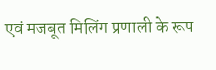एवं मजबूत मिलिंग प्रणाली के रूप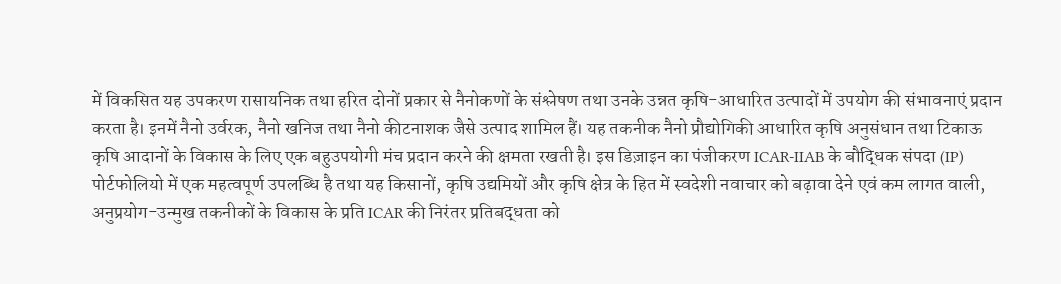में विकसित यह उपकरण रासायनिक तथा हरित दोनों प्रकार से नैनोकणों के संश्लेषण तथा उनके उन्नत कृषि-आधारित उत्पादों में उपयोग की संभावनाएं प्रदान करता है। इनमें नैनो उर्वरक, नैनो खनिज तथा नैनो कीटनाशक जैसे उत्पाद शामिल हैं। यह तकनीक नैनो प्रौद्योगिकी आधारित कृषि अनुसंधान तथा टिकाऊ कृषि आदानों के विकास के लिए एक बहुउपयोगी मंच प्रदान करने की क्षमता रखती है। इस डिज़ाइन का पंजीकरण ICAR-IIAB के बौद्धिक संपदा (IP) पोर्टफोलियो में एक महत्वपूर्ण उपलब्धि है तथा यह किसानों, कृषि उद्यमियों और कृषि क्षेत्र के हित में स्वदेशी नवाचार को बढ़ावा देने एवं कम लागत वाली, अनुप्रयोग-उन्मुख तकनीकों के विकास के प्रति ICAR की निरंतर प्रतिबद्धता को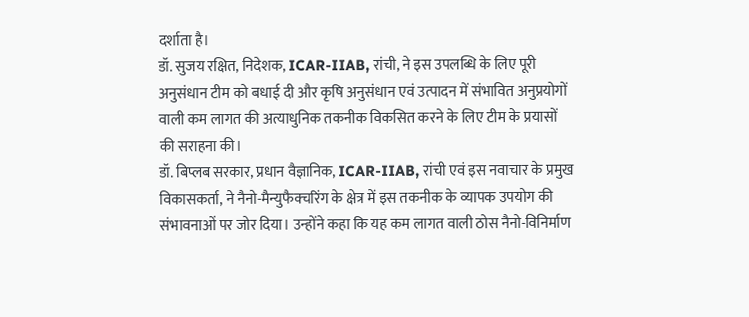दर्शाता है।
डॉ. सुजय रक्षित, निदेशक, ICAR-IIAB, रांची, ने इस उपलब्धि के लिए पूरी अनुसंधान टीम को बधाई दी और कृषि अनुसंधान एवं उत्पादन में संभावित अनुप्रयोगों वाली कम लागत की अत्याधुनिक तकनीक विकसित करने के लिए टीम के प्रयासों की सराहना की।
डॉ. बिप्लब सरकार, प्रधान वैज्ञानिक, ICAR-IIAB, रांची एवं इस नवाचार के प्रमुख विकासकर्ता, ने नैनो-मैन्युफैक्चरिंग के क्षेत्र में इस तकनीक के व्यापक उपयोग की संभावनाओं पर जोर दिया। उन्होंने कहा कि यह कम लागत वाली ठोस नैनो-विनिर्माण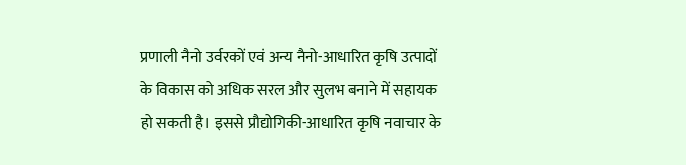प्रणाली नैनो उर्वरकों एवं अन्य नैनो-आधारित कृषि उत्पादों के विकास को अधिक सरल और सुलभ बनाने में सहायक हो सकती है। इससे प्रौद्योगिकी-आधारित कृषि नवाचार के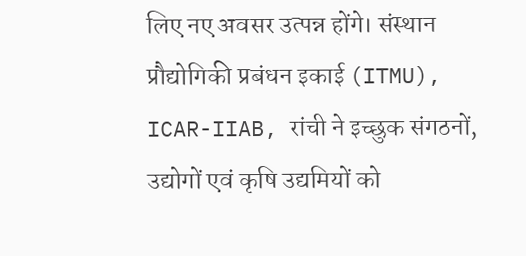लिए नए अवसर उत्पन्न होंगे। संस्थान प्रौद्योगिकी प्रबंधन इकाई (ITMU), ICAR-IIAB, रांची ने इच्छुक संगठनों, उद्योगों एवं कृषि उद्यमियों को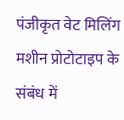पंजीकृत वेट मिलिंग मशीन प्रोटोटाइप के संबंध में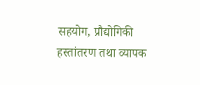सहयोग, प्रौद्योगिकी हस्तांतरण तथा व्यापक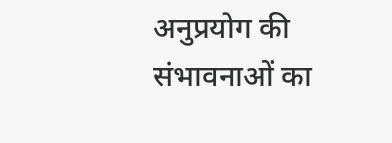अनुप्रयोग की संभावनाओं का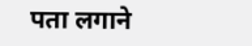पता लगाने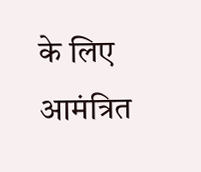के लिए आमंत्रित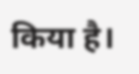किया है।